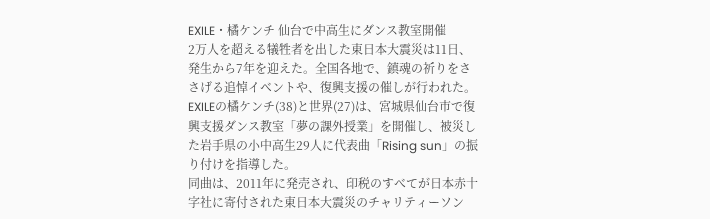EXILE・橘ケンチ 仙台で中高生にダンス教室開催
2万人を超える犠牲者を出した東日本大震災は11日、発生から7年を迎えた。全国各地で、鎮魂の祈りをささげる追悼イベントや、復興支援の催しが行われた。EXILEの橘ケンチ(38)と世界(27)は、宮城県仙台市で復興支援ダンス教室「夢の課外授業」を開催し、被災した岩手県の小中高生29人に代表曲「Rising sun」の振り付けを指導した。
同曲は、2011年に発売され、印税のすべてが日本赤十字社に寄付された東日本大震災のチャリティーソン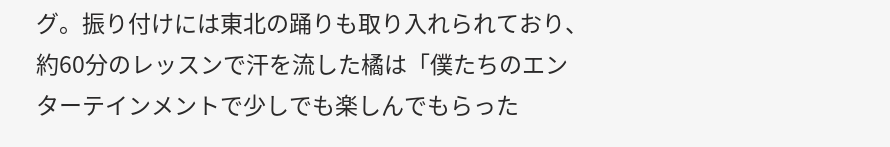グ。振り付けには東北の踊りも取り入れられており、約60分のレッスンで汗を流した橘は「僕たちのエンターテインメントで少しでも楽しんでもらった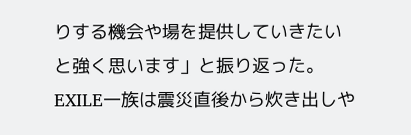りする機会や場を提供していきたいと強く思います」と振り返った。
EXILE一族は震災直後から炊き出しや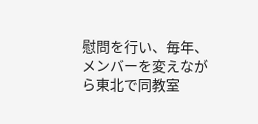慰問を行い、毎年、メンバーを変えながら東北で同教室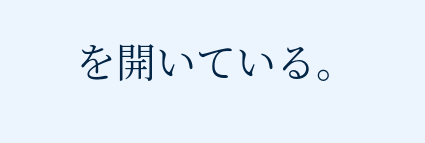を開いている。